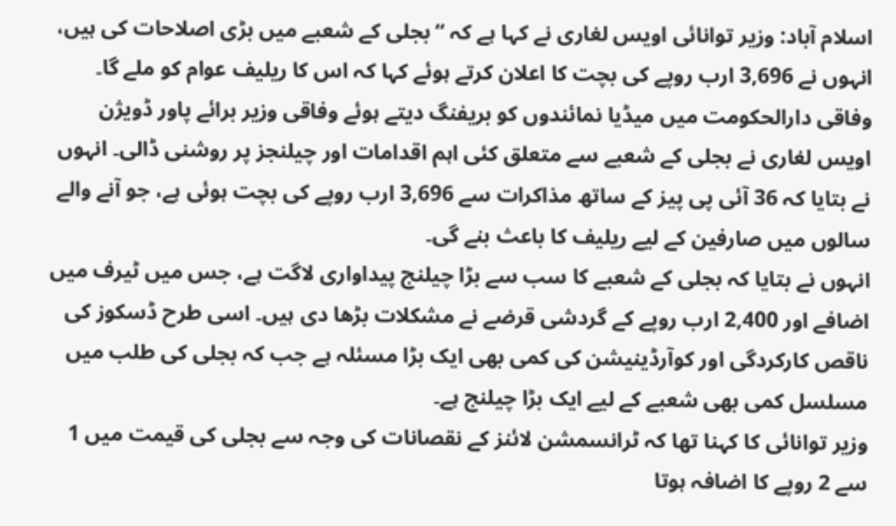اسلام آباد: وزیر توانائی اویس لغاری نے کہا ہے کہ “بجلی کے شعبے میں بڑی اصلاحات کی ہیں، انہوں نے 3,696 ارب روپے کی بچت کا اعلان کرتے ہوئے کہا کہ اس کا ریلیف عوام کو ملے گا۔
وفاقی دارالحکومت میں میڈیا نمائندوں کو بریفنگ دیتے ہوئے وفاقی وزیر برائے پاور ڈویژن اویس لغاری نے بجلی کے شعبے سے متعلق کئی اہم اقدامات اور چیلنجز پر روشنی ڈالی۔ انہوں نے بتایا کہ 36 آئی پی پیز کے ساتھ مذاکرات سے 3,696 ارب روپے کی بچت ہوئی ہے، جو آنے والے سالوں میں صارفین کے لیے ریلیف کا باعث بنے گی۔
انہوں نے بتایا کہ بجلی کے شعبے کا سب سے بڑا چیلنج پیداواری لاگت ہے، جس میں ٹیرف میں اضافے اور 2,400 ارب روپے کے گردشی قرضے نے مشکلات بڑھا دی ہیں۔ اسی طرح ڈسکوز کی ناقص کارکردگی اور کوآرڈینیشن کی کمی بھی ایک بڑا مسئلہ ہے جب کہ بجلی کی طلب میں مسلسل کمی بھی شعبے کے لیے ایک بڑا چیلنج ہے۔
وزیر توانائی کا کہنا تھا کہ ٹرانسمشن لائنز کے نقصانات کی وجہ سے بجلی کی قیمت میں 1 سے 2 روپے کا اضافہ ہوتا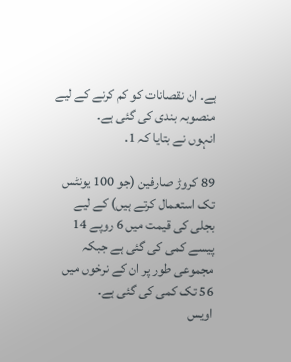ہے۔ ان نقصانات کو کم کرنے کے لیے منصوبہ بندی کی گئی ہے۔
انہوں نے بتایا کہ 1.

89 کروڑ صارفین (جو 100 یونٹس تک استعمال کرتے ہیں) کے لیے بجلی کی قیمت میں 6 روپے 14 پیسے کمی کی گئی ہے جبکہ مجموعی طور پر ان کے نرخوں میں 56 تک کمی کی گئی ہے۔
اویس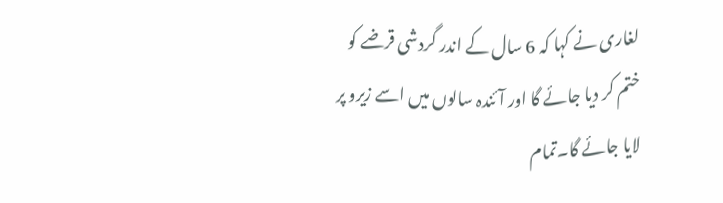لغاری نے کہا کہ 6 سال کے اندر گردشی قرضے کو ختم کر دیا جائے گا اور آئندہ سالوں میں اسے زیرو پر لایا جائے گا۔تمام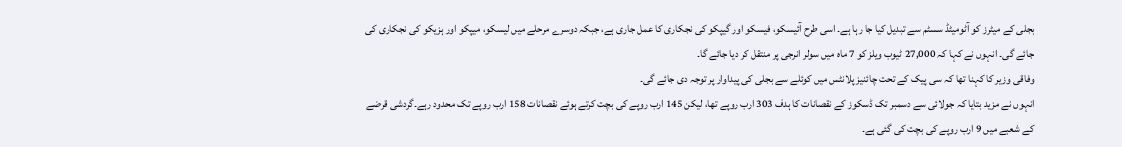بجلی کے میٹرز کو آٹومیٹڈ سسٹم سے تبدیل کیا جا رہا ہے۔ اسی طرح آئیسکو، فیسکو اور گیپکو کی نجکاری کا عمل جاری ہے، جبکہ دوسرے مرحلے میں لیسکو، میپکو اور ہزیکو کی نجکاری کی جائے گی۔ انہوں نے کہا کہ 27,000 ٹیوب ویلز کو 7 ماہ میں سولر انرجی پر منتقل کر دیا جائے گا۔
وفاقی وزیر کا کہنا تھا کہ سی پیک کے تحت چائنیز پلانٹس میں کوئلے سے بجلی کی پیداوار پر توجہ دی جائے گی۔
انہوں نے مزید بتایا کہ جولائی سے دسمبر تک ڈسکوز کے نقصانات کا ہدف 303 ارب روپے تھا، لیکن 145 ارب روپے کی بچت کرتے ہوئے نقصانات 158 ارب روپے تک محدود رہے۔گردشی قرضے کے شعبے میں 9 ارب روپے کی بچت کی گئی ہے۔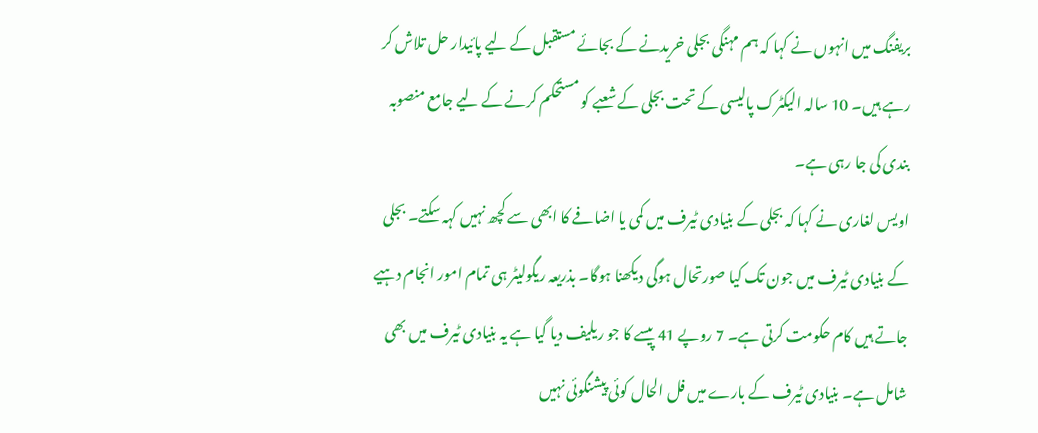بریفنگ میں انہوں نے کہا کہ ہم مہنگی بجلی خریدنے کے بجائے مستقبل کے لیے پائیدار حل تلاش کر رہے ہیں۔ 10 سالہ الیکٹرک پالیسی کے تحت بجلی کے شعبے کو مستحکم کرنے کے لیے جامع منصوبہ بندی کی جا رہی ہے۔
اویس لغاری نے کہا کہ بجلی کے بنیادی ٹیرف میں کمی یا اضافے کا ابھی سے کچھ نہیں کہہ سکتے۔ بجلی کے بنیادی ٹیرف میں جون تک کیا صورتحال ہوگی دیکھنا ہوگا۔ بذریعہ ریگولیٹر ہی تمام امور انجام دہیے جاتے ہیں کام حکومت کرتی ہے۔ 7 روپے 41 پیسے کا جو ریلیف دیا گیا ہے یہ بنیادی ٹیرف میں بھی شامل ہے۔ بنیادی ٹیرف کے بارے میں فل الحال کوئی پیشنگوئی نہیں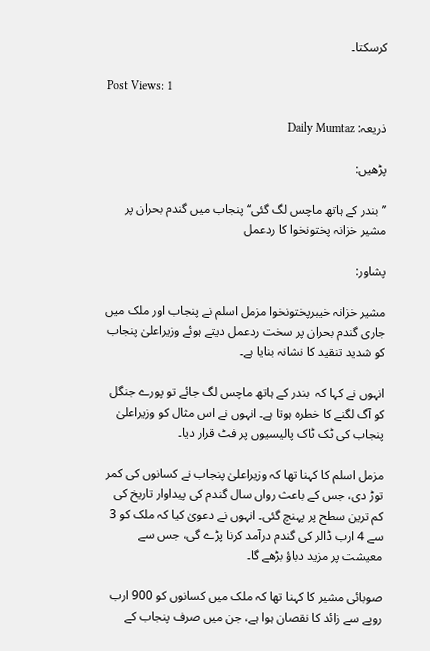کرسکتا۔

Post Views: 1

ذریعہ: Daily Mumtaz

پڑھیں:

’’بندر کے ہاتھ ماچس لگ گئی‘‘ پنجاب میں گندم بحران پر مشیر خزانہ پختونخوا کا ردعمل

پشاور:

مشیر خزانہ خیبرپختونخوا مزمل اسلم نے پنجاب اور ملک میں جاری گندم بحران پر سخت ردعمل دیتے ہوئے وزیراعلیٰ پنجاب کو شدید تنقید کا نشانہ بنایا ہے۔

انہوں نے کہا کہ  بندر کے ہاتھ ماچس لگ جائے تو پورے جنگل کو آگ لگنے کا خطرہ ہوتا ہے۔ انہوں نے اس مثال کو وزیراعلیٰ پنجاب کی ٹک ٹاک پالیسیوں پر فٹ قرار دیا۔

مزمل اسلم کا کہنا تھا کہ وزیراعلیٰ پنجاب نے کسانوں کی کمر توڑ دی، جس کے باعث رواں سال گندم کی پیداوار تاریخ کی کم ترین سطح پر پہنچ گئی۔ انہوں نے دعویٰ کیا کہ ملک کو 3 سے 4 ارب ڈالر کی گندم درآمد کرنا پڑے گی، جس سے معیشت پر مزید دباؤ بڑھے گا۔

صوبائی مشیر کا کہنا تھا کہ ملک میں کسانوں کو 900 ارب روپے سے زائد کا نقصان ہوا ہے، جن میں صرف پنجاب کے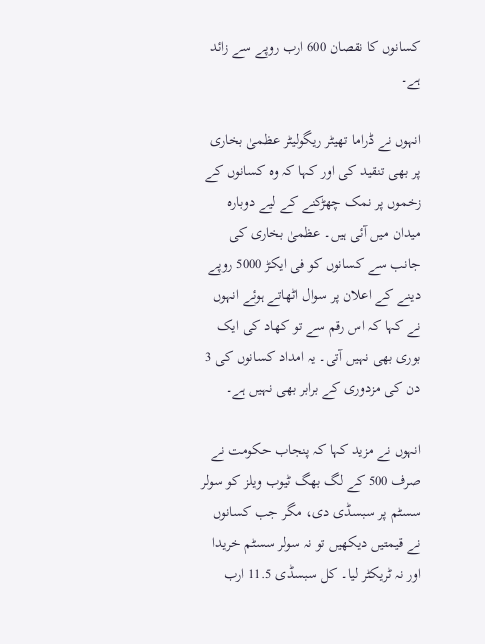کسانوں کا نقصان 600 ارب روپے سے زائد ہے۔

انہوں نے ڈراما تھیٹر ریگولیٹر عظمیٰ بخاری پر بھی تنقید کی اور کہا کہ وہ کسانوں کے زخموں پر نمک چھڑکنے کے لیے دوبارہ میدان میں آئی ہیں۔ عظمیٰ بخاری کی جانب سے کسانوں کو فی ایکڑ 5000 روپے دینے کے اعلان پر سوال اٹھاتے ہوئے انہوں نے کہا کہ اس رقم سے تو کھاد کی ایک بوری بھی نہیں آتی۔ یہ امداد کسانوں کی 3 دن کی مزدوری کے برابر بھی نہیں ہے۔

انہوں نے مزید کہا کہ پنجاب حکومت نے صرف 500 کے لگ بھگ ٹیوب ویلز کو سولر سسٹم پر سبسڈی دی، مگر جب کسانوں نے قیمتیں دیکھیں تو نہ سولر سسٹم خریدا اور نہ ٹریکٹر لیا۔ کل سبسڈی 11.5 ارب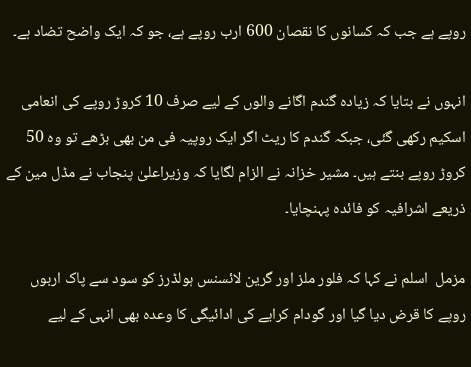روپے ہے جب کہ کسانوں کا نقصان 600 ارب روپے ہے، جو کہ ایک واضح تضاد ہے۔

انہوں نے بتایا کہ زیادہ گندم اگانے والوں کے لیے صرف 10 کروڑ روپے کی انعامی اسکیم رکھی گئی، جبکہ گندم کا ریٹ اگر ایک روپیہ فی من بھی بڑھے تو وہ 50 کروڑ روپے بنتے ہیں۔ مشیر خزانہ نے الزام لگایا کہ وزیراعلیٰ پنجاب نے مڈل مین کے ذریعے اشرافیہ کو فائدہ پہنچایا۔

مزمل  اسلم نے کہا کہ فلور ملز اور گرین لائسنس ہولڈرز کو سود سے پاک اربوں روپے کا قرض دیا گیا اور گودام کرایے کی ادائیگی کا وعدہ بھی انہی کے لیے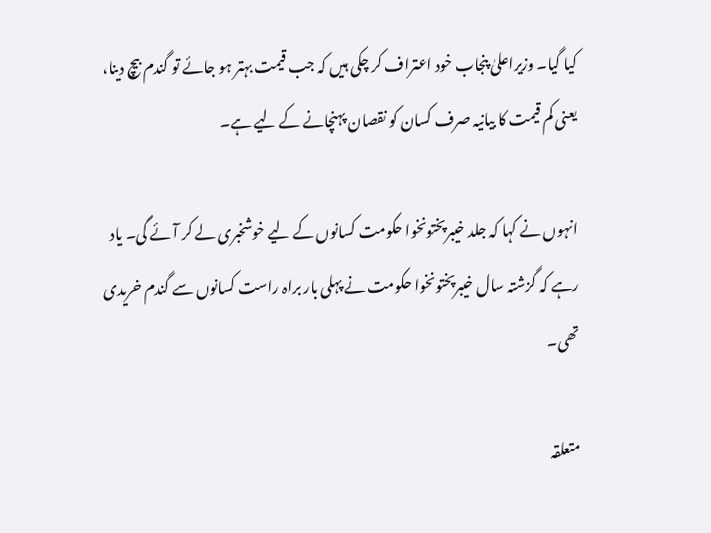کیا گیا۔ وزیراعلیٰ پنجاب خود اعتراف کر چکی ہیں کہ جب قیمت بہتر ہو جائے تو گندم بیچ دینا، یعنی کم قیمت کا بیانیہ صرف کسان کو نقصان پہنچانے کے لیے ہے۔

انہوں نے کہا کہ جلد خیبرپختونخوا حکومت کسانوں کے لیے خوشخبری لے کر آئے گی۔ یاد رہے کہ گزشتہ سال خیبرپختونخوا حکومت نے پہلی بار براہ راست کسانوں سے گندم خریدی تھی۔

متعلقہ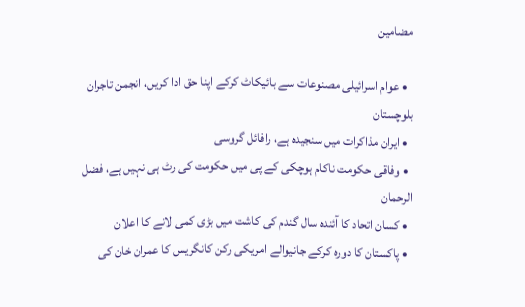مضامین

  • عوام اسرائیلی مصنوعات سے بائیکاٹ کرکے اپنا حق ادا کریں، انجمن تاجران بلوچستان
  • ایران مذاکرات میں سنجیدہ ہے، رافائل گروسی
  • وفاقی حکومت ناکام ہوچکی کے پی میں حکومت کی رٹ ہی نہیں ہے، فضل الرحمان
  • کسان اتحاد کا آئندہ سال گندم کی کاشت میں بڑی کمی لانے کا اعلان
  • پاکستان کا دورہ کرکے جانیوالے امریکی رکن کانگریس کا عمران خان کی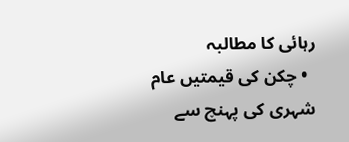رہائی کا مطالبہ
  • چکن کی قیمتیں عام شہری کی پہنچ سے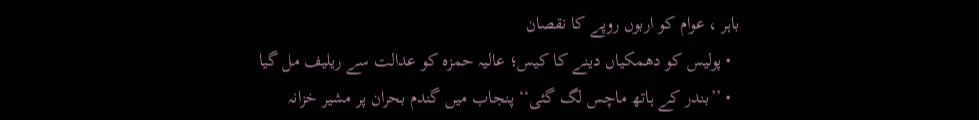باہر ، عوام کو اربوں روپے کا نقصان
  • پولیس کو دھمکیاں دینے کا کیس؛ عالیہ حمزہ کو عدالت سے ریلیف مل گیا
  • ’’بندر کے ہاتھ ماچس لگ گئی‘‘ پنجاب میں گندم بحران پر مشیر خزانہ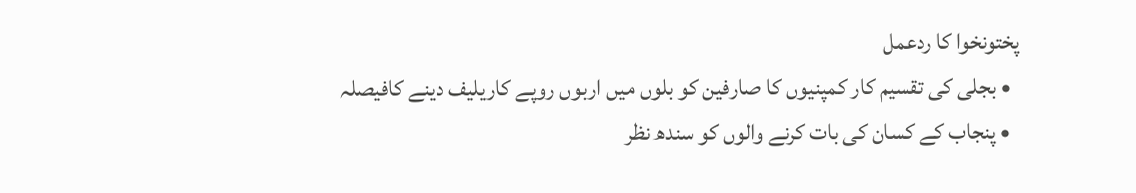پختونخوا کا ردعمل
  • بجلی کی تقسیم کار کمپنیوں کا صارفین کو بلوں میں اربوں روپے کاریلیف دینے کافیصلہ
  • پنجاب کے کسان کی بات کرنے والوں کو سندھ نظر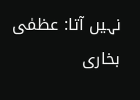نہیں آتا: عظمٰی بخاری